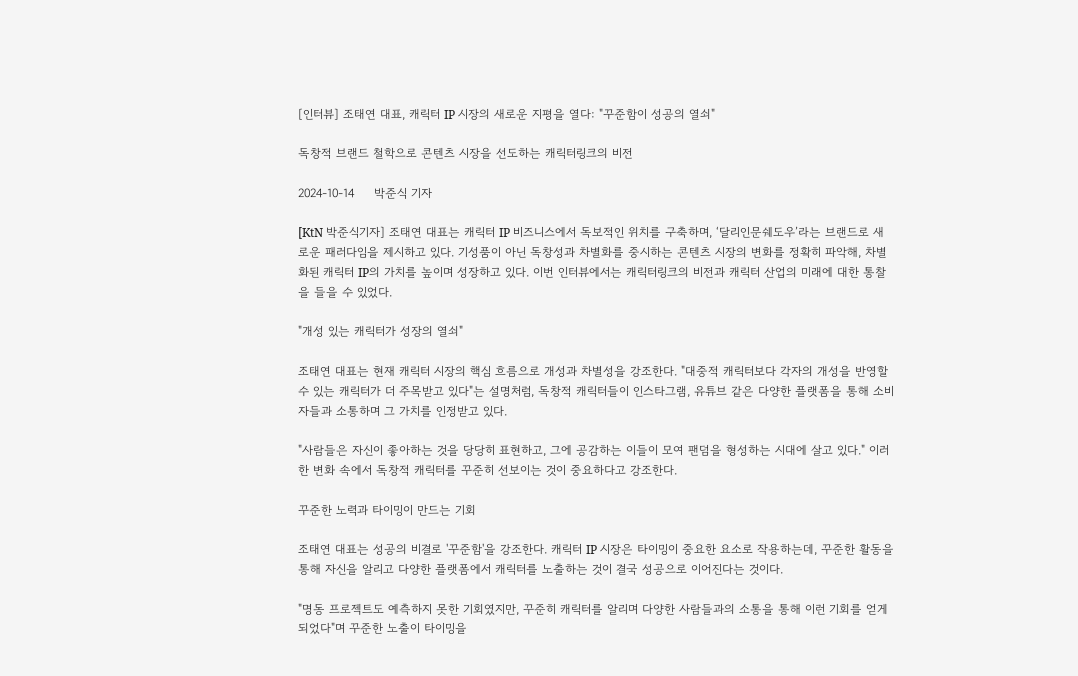[인터뷰] 조태연 대표, 캐릭터 IP 시장의 새로운 지평을 열다: "꾸준함이 성공의 열쇠"

독창적 브랜드 철학으로 콘텐츠 시장을 선도하는 캐릭터링크의 비전

2024-10-14     박준식 기자

[KtN 박준식기자] 조태연 대표는 캐릭터 IP 비즈니스에서 독보적인 위치를 구축하며, ‘달리인문쉐도우’라는 브랜드로 새로운 패러다임을 제시하고 있다. 기성품이 아닌 독창성과 차별화를 중시하는 콘텐츠 시장의 변화를 정확히 파악해, 차별화된 캐릭터 IP의 가치를 높이며 성장하고 있다. 이번 인터뷰에서는 캐릭터링크의 비전과 캐릭터 산업의 미래에 대한 통찰을 들을 수 있었다.

"개성 있는 캐릭터가 성장의 열쇠"

조태연 대표는 현재 캐릭터 시장의 핵심 흐름으로 개성과 차별성을 강조한다. "대중적 캐릭터보다 각자의 개성을 반영할 수 있는 캐릭터가 더 주목받고 있다"는 설명처럼, 독창적 캐릭터들이 인스타그램, 유튜브 같은 다양한 플랫폼을 통해 소비자들과 소통하며 그 가치를 인정받고 있다.

"사람들은 자신이 좋아하는 것을 당당히 표현하고, 그에 공감하는 이들이 모여 팬덤을 형성하는 시대에 살고 있다." 이러한 변화 속에서 독창적 캐릭터를 꾸준히 선보이는 것이 중요하다고 강조한다.

꾸준한 노력과 타이밍이 만드는 기회

조태연 대표는 성공의 비결로 '꾸준함'을 강조한다. 캐릭터 IP 시장은 타이밍이 중요한 요소로 작용하는데, 꾸준한 활동을 통해 자신을 알리고 다양한 플랫폼에서 캐릭터를 노출하는 것이 결국 성공으로 이어진다는 것이다.

"명동 프로젝트도 예측하지 못한 기회였지만, 꾸준히 캐릭터를 알리며 다양한 사람들과의 소통을 통해 이런 기회를 얻게 되었다"며 꾸준한 노출이 타이밍을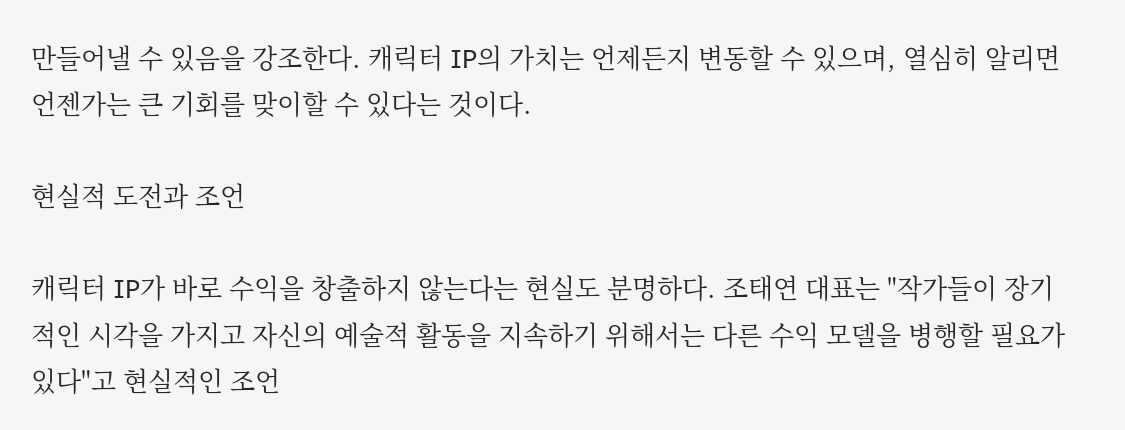만들어낼 수 있음을 강조한다. 캐릭터 IP의 가치는 언제든지 변동할 수 있으며, 열심히 알리면 언젠가는 큰 기회를 맞이할 수 있다는 것이다.

현실적 도전과 조언

캐릭터 IP가 바로 수익을 창출하지 않는다는 현실도 분명하다. 조태연 대표는 "작가들이 장기적인 시각을 가지고 자신의 예술적 활동을 지속하기 위해서는 다른 수익 모델을 병행할 필요가 있다"고 현실적인 조언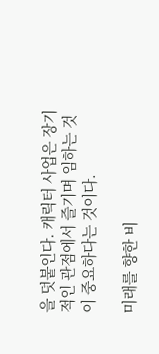을 덧붙인다. 캐릭터 사업은 장기적인 관점에서 즐기며 임하는 것이 중요하다는 것이다.

미래를 향한 비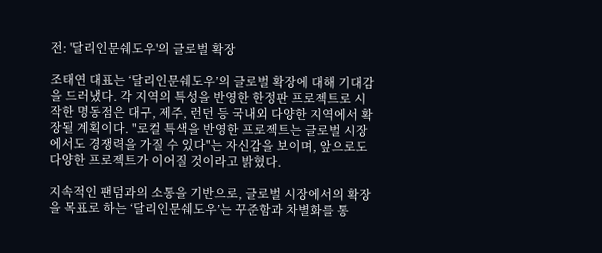전: '달리인문쉐도우'의 글로벌 확장

조태연 대표는 ‘달리인문쉐도우’의 글로벌 확장에 대해 기대감을 드러냈다. 각 지역의 특성을 반영한 한정판 프로젝트로 시작한 명동점은 대구, 제주, 런던 등 국내외 다양한 지역에서 확장될 계획이다. "로컬 특색을 반영한 프로젝트는 글로벌 시장에서도 경쟁력을 가질 수 있다"는 자신감을 보이며, 앞으로도 다양한 프로젝트가 이어질 것이라고 밝혔다.

지속적인 팬덤과의 소통을 기반으로, 글로벌 시장에서의 확장을 목표로 하는 ‘달리인문쉐도우’는 꾸준함과 차별화를 통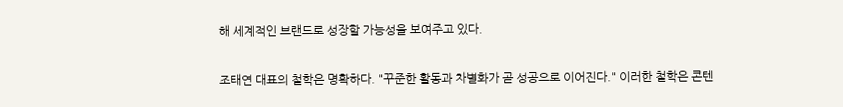해 세계적인 브랜드로 성장할 가능성을 보여주고 있다.

조태연 대표의 철학은 명확하다. "꾸준한 활동과 차별화가 곧 성공으로 이어진다." 이러한 철학은 콘텐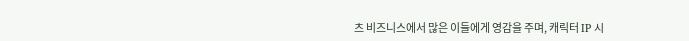츠 비즈니스에서 많은 이들에게 영감을 주며, 캐릭터 IP 시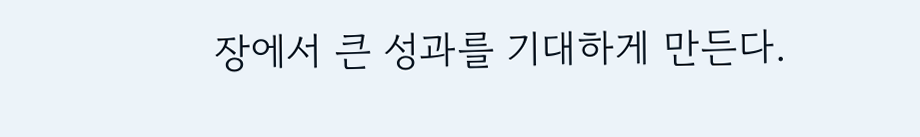장에서 큰 성과를 기대하게 만든다.